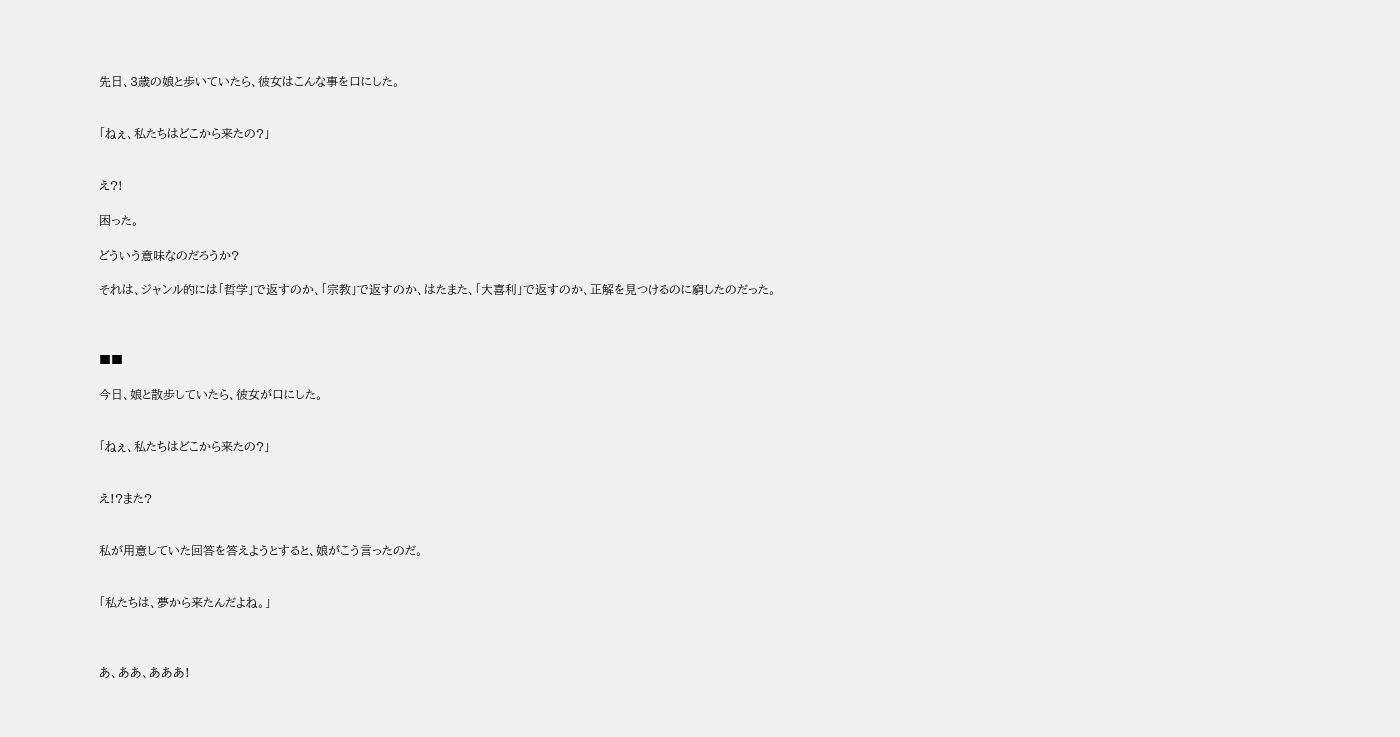先日、3歳の娘と歩いていたら、彼女はこんな事を口にした。


「ねぇ、私たちはどこから来たの?」


え?!

困った。

どういう意味なのだろうか?

それは、ジャンル的には「哲学」で返すのか、「宗教」で返すのか、はたまた、「大喜利」で返すのか、正解を見つけるのに窮したのだった。



■■

今日、娘と散歩していたら、彼女が口にした。


「ねぇ、私たちはどこから来たの?」


え!?また?


私が用意していた回答を答えようとすると、娘がこう言ったのだ。


「私たちは、夢から来たんだよね。」



あ、ああ、あああ!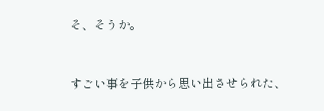そ、そうか。


すごい事を子供から思い出させられた、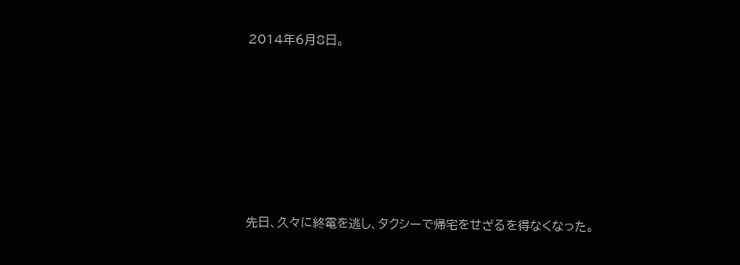2014年6月8日。








先日、久々に終電を逃し、タクシーで帰宅をせざるを得なくなった。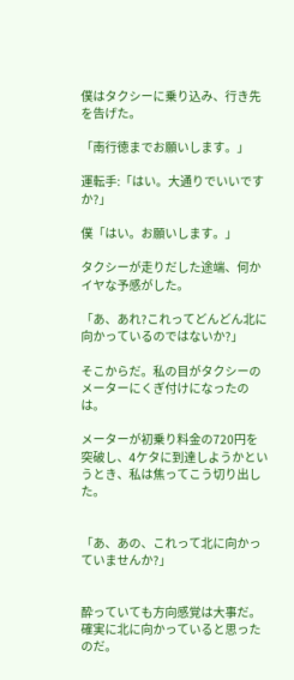僕はタクシーに乗り込み、行き先を告げた。

「南行徳までお願いします。」

運転手:「はい。大通りでいいですか?」

僕「はい。お願いします。」

タクシーが走りだした途端、何かイヤな予感がした。

「あ、あれ?これってどんどん北に向かっているのではないか?」

そこからだ。私の目がタクシーのメーターにくぎ付けになったのは。

メーターが初乗り料金の720円を突破し、4ケタに到達しようかというとき、私は焦ってこう切り出した。


「あ、あの、これって北に向かっていませんか?」


酔っていても方向感覚は大事だ。確実に北に向かっていると思ったのだ。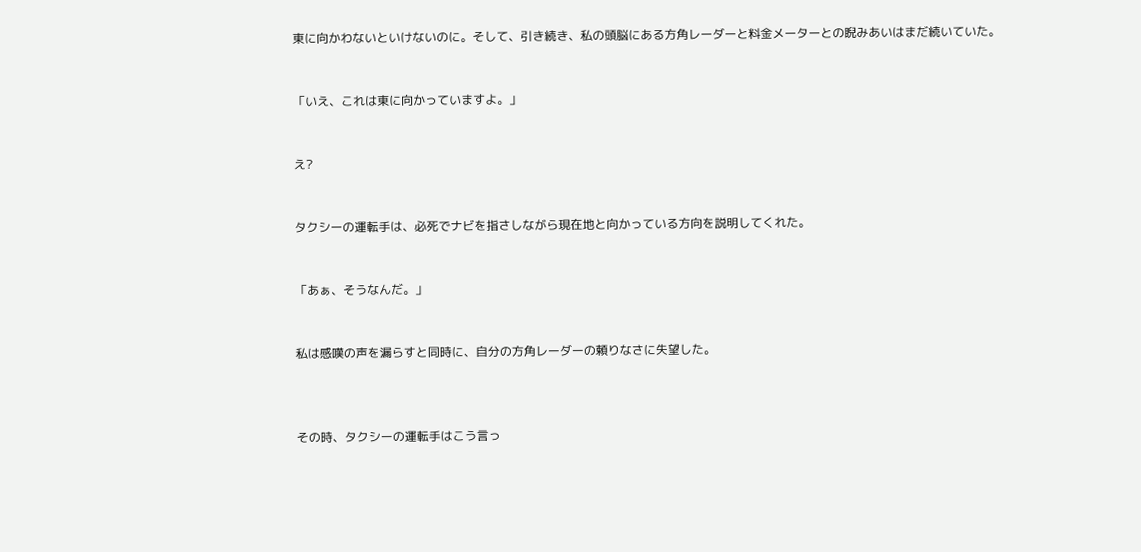東に向かわないといけないのに。そして、引き続き、私の頭脳にある方角レーダーと料金メーターとの睨みあいはまだ続いていた。


「いえ、これは東に向かっていますよ。」


え?


タクシーの運転手は、必死でナビを指さしながら現在地と向かっている方向を説明してくれた。


「あぁ、そうなんだ。」


私は感嘆の声を漏らすと同時に、自分の方角レーダーの頼りなさに失望した。



その時、タクシーの運転手はこう言っ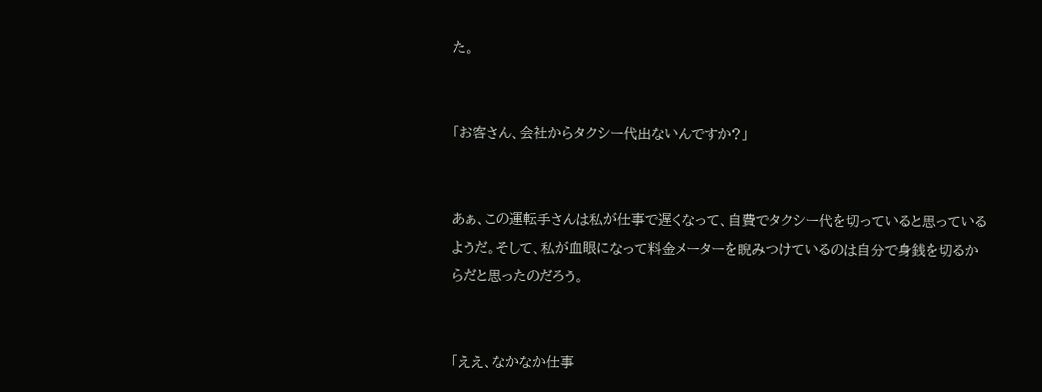た。


「お客さん、会社からタクシー代出ないんですか?」


あぁ、この運転手さんは私が仕事で遅くなって、自費でタクシー代を切っていると思っているようだ。そして、私が血眼になって料金メーターを睨みつけているのは自分で身銭を切るからだと思ったのだろう。


「ええ、なかなか仕事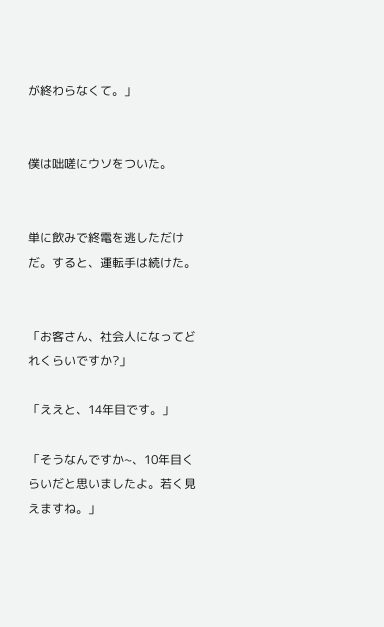が終わらなくて。」


僕は咄嗟にウソをついた。


単に飲みで終電を逃しただけだ。すると、運転手は続けた。


「お客さん、社会人になってどれくらいですか?」

「ええと、14年目です。」

「そうなんですか~、10年目くらいだと思いましたよ。若く見えますね。」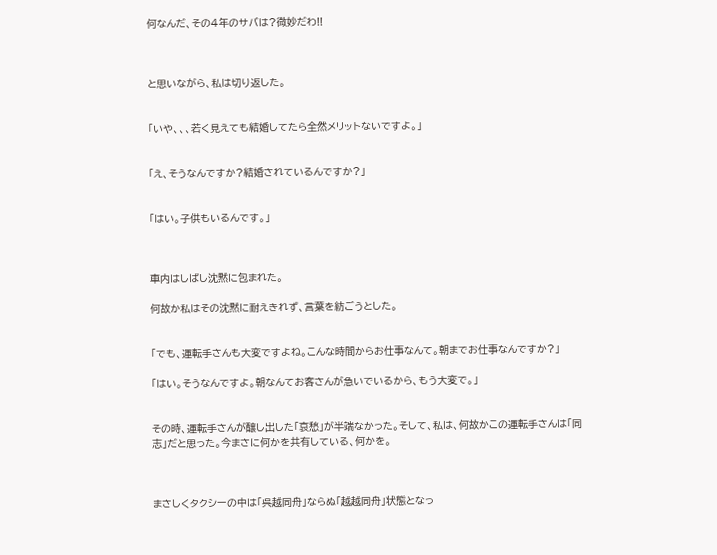何なんだ、その4年のサバは?微妙だわ!!



と思いながら、私は切り返した。


「いや、、、若く見えても結婚してたら全然メリットないですよ。」


「え、そうなんですか?結婚されているんですか?」


「はい。子供もいるんです。」



車内はしばし沈黙に包まれた。

何故か私はその沈黙に耐えきれず、言葉を紡ごうとした。


「でも、運転手さんも大変ですよね。こんな時間からお仕事なんて。朝までお仕事なんですか?」

「はい。そうなんですよ。朝なんてお客さんが急いでいるから、もう大変で。」


その時、運転手さんが醸し出した「哀愁」が半端なかった。そして、私は、何故かこの運転手さんは「同志」だと思った。今まさに何かを共有している、何かを。



まさしくタクシーの中は「呉越同舟」ならぬ「越越同舟」状態となっ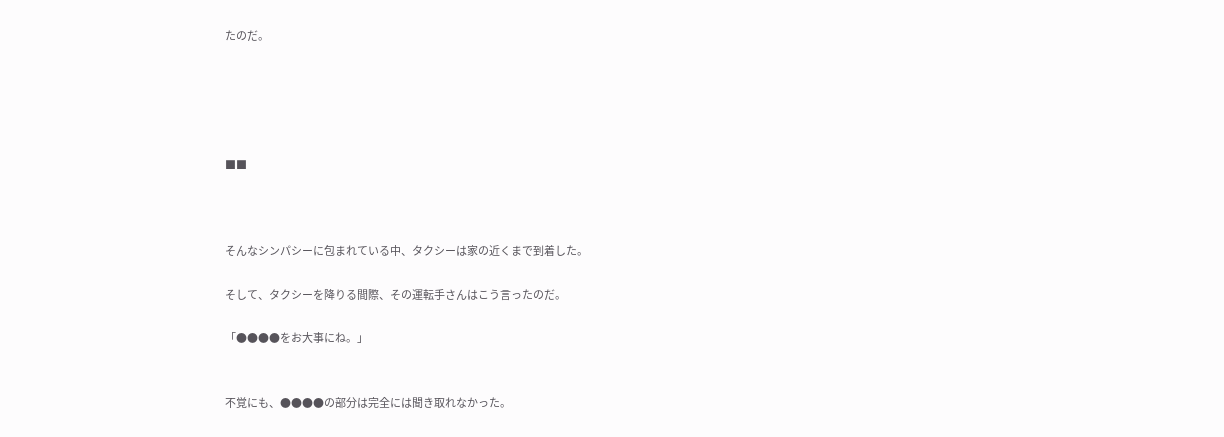たのだ。





■■



そんなシンパシーに包まれている中、タクシーは家の近くまで到着した。

そして、タクシーを降りる間際、その運転手さんはこう言ったのだ。

「●●●●をお大事にね。」


不覚にも、●●●●の部分は完全には聞き取れなかった。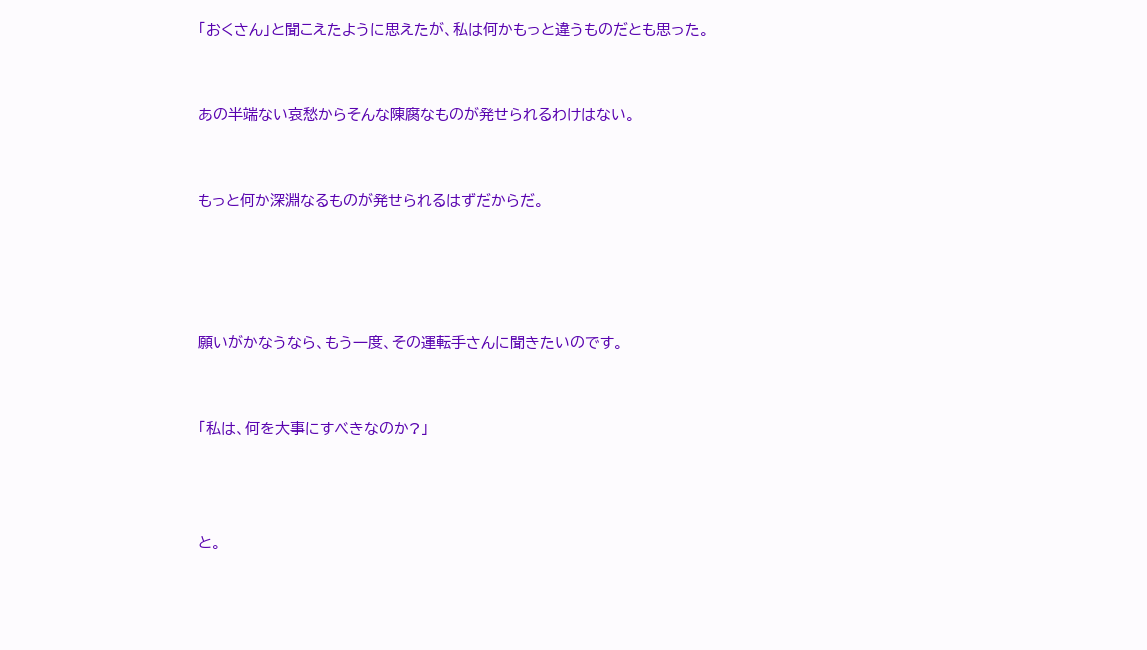「おくさん」と聞こえたように思えたが、私は何かもっと違うものだとも思った。


あの半端ない哀愁からそんな陳腐なものが発せられるわけはない。


もっと何か深淵なるものが発せられるはずだからだ。




願いがかなうなら、もう一度、その運転手さんに聞きたいのです。


「私は、何を大事にすべきなのか?」



と。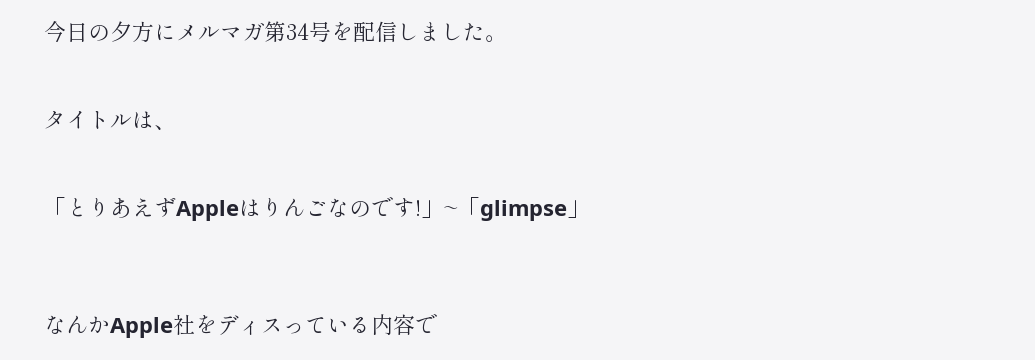今日の夕方にメルマガ第34号を配信しました。


タイトルは、


「とりあえずAppleはりんごなのです!」~「glimpse」



なんかApple社をディスっている内容で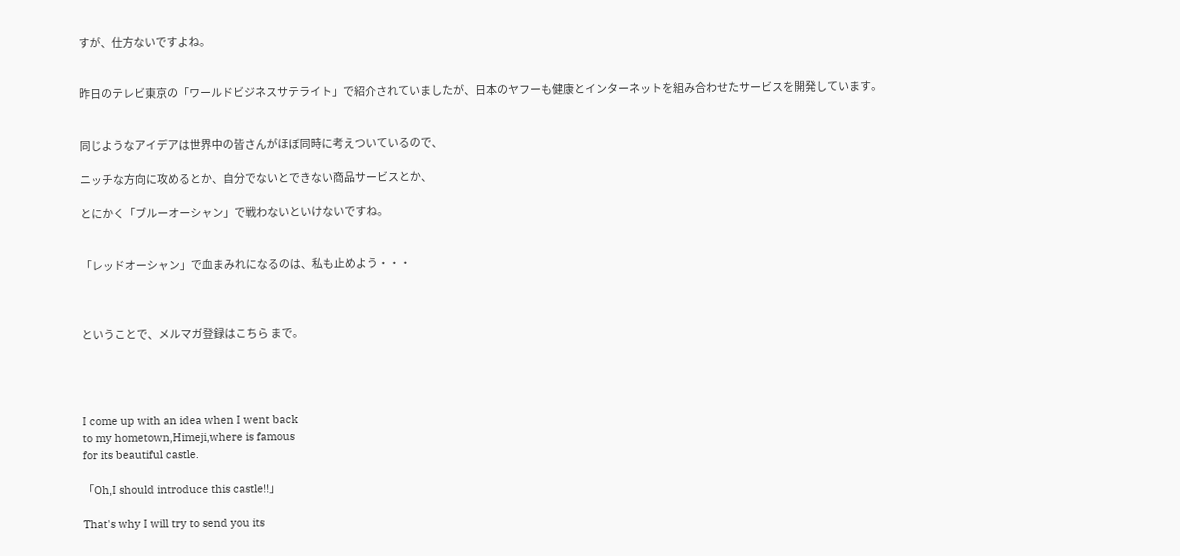すが、仕方ないですよね。


昨日のテレビ東京の「ワールドビジネスサテライト」で紹介されていましたが、日本のヤフーも健康とインターネットを組み合わせたサービスを開発しています。


同じようなアイデアは世界中の皆さんがほぼ同時に考えついているので、

ニッチな方向に攻めるとか、自分でないとできない商品サービスとか、

とにかく「ブルーオーシャン」で戦わないといけないですね。


「レッドオーシャン」で血まみれになるのは、私も止めよう・・・



ということで、メルマガ登録はこちら まで。




I come up with an idea when I went back
to my hometown,Himeji,where is famous
for its beautiful castle.

「Oh,I should introduce this castle!!」

That's why I will try to send you its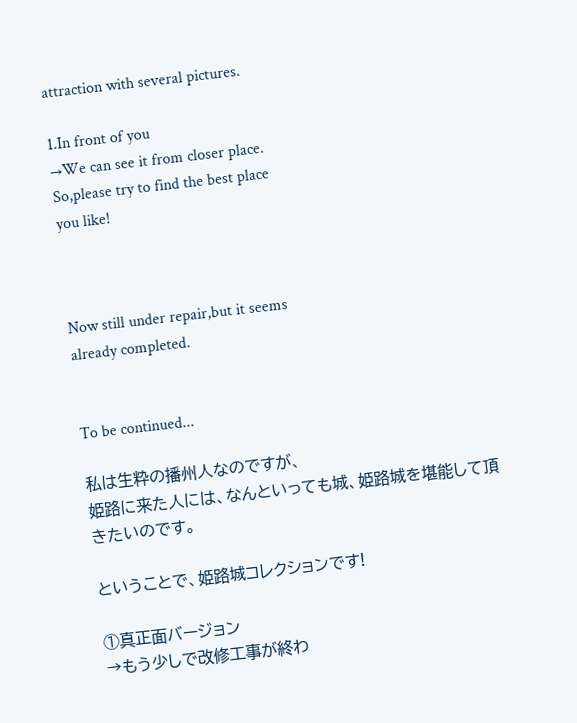attraction with several pictures.

1.In front of you
→We can see it from closer place.
So,please try to find the best place
you like!



Now still under repair,but it seems
already completed.


To be continued...

私は生粋の播州人なのですが、
姫路に来た人には、なんといっても城、姫路城を堪能して頂きたいのです。

ということで、姫路城コレクションです!

①真正面バージョン
→もう少しで改修工事が終わ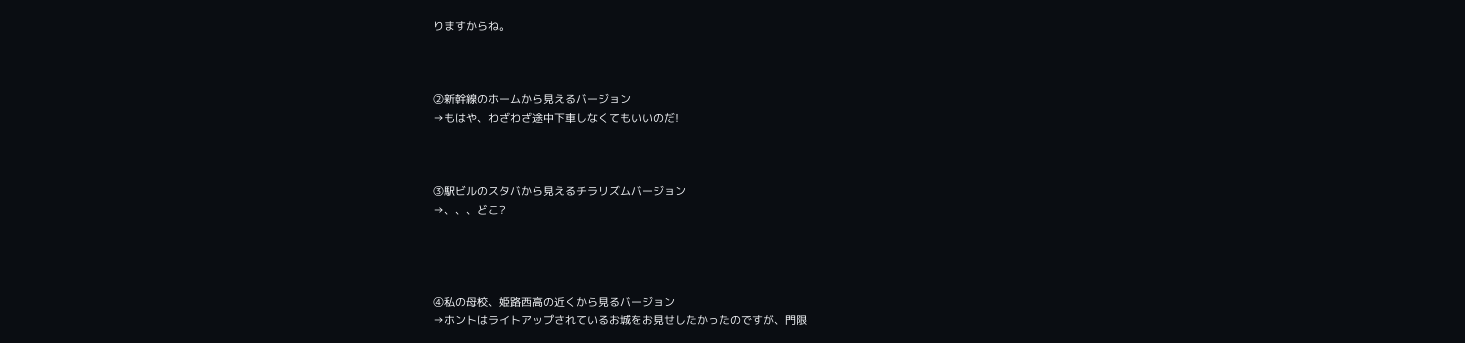りますからね。



②新幹線のホームから見えるバージョン
→もはや、わざわざ途中下車しなくてもいいのだ!



③駅ビルのスタバから見えるチラリズムバージョン
→、、、どこ?




④私の母校、姫路西高の近くから見るバージョン
→ホントはライトアップされているお城をお見せしたかったのですが、門限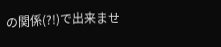の関係(?!)で出来ませ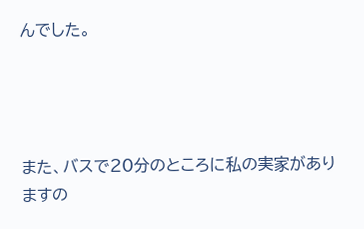んでした。




また、バスで20分のところに私の実家がありますの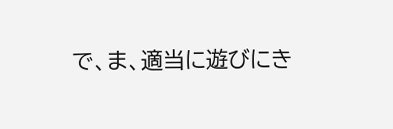で、ま、適当に遊びにき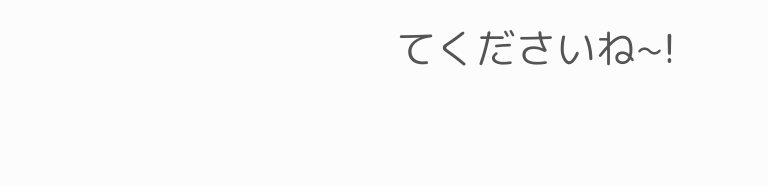てくださいね~!